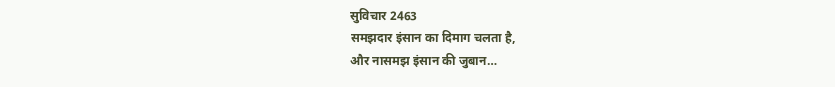सुविचार 2463
समझदार इंसान का दिमाग चलता है,
और नासमझ इंसान की जुबान…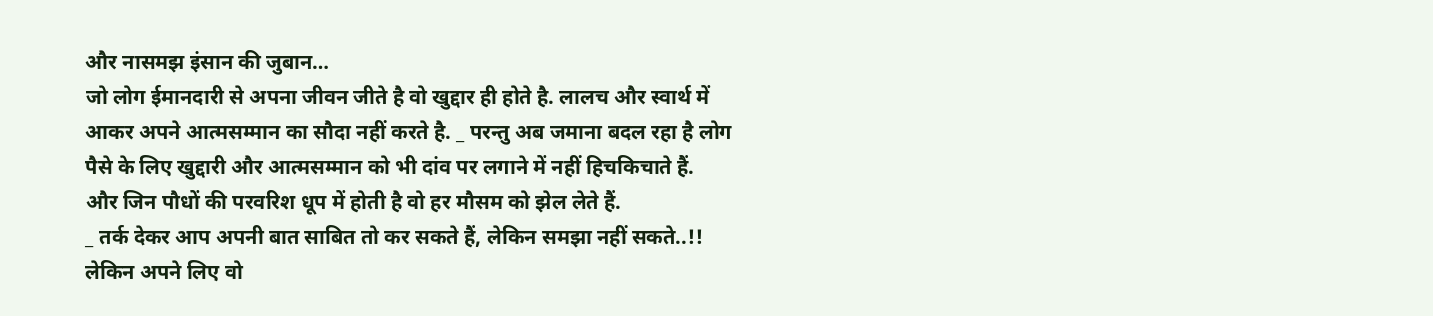और नासमझ इंसान की जुबान…
जो लोग ईमानदारी से अपना जीवन जीते है वो खुद्दार ही होते है. लालच और स्वार्थ में आकर अपने आत्मसम्मान का सौदा नहीं करते है. _ परन्तु अब जमाना बदल रहा है लोग पैसे के लिए खुद्दारी और आत्मसम्मान को भी दांव पर लगाने में नहीं हिचकिचाते हैं.
और जिन पौधों की परवरिश धूप में होती है वो हर मौसम को झेल लेते हैं.
_ तर्क देकर आप अपनी बात साबित तो कर सकते हैं, लेकिन समझा नहीं सकते..!!
लेकिन अपने लिए वो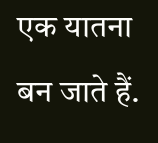एक यातना बन जाते हैं.